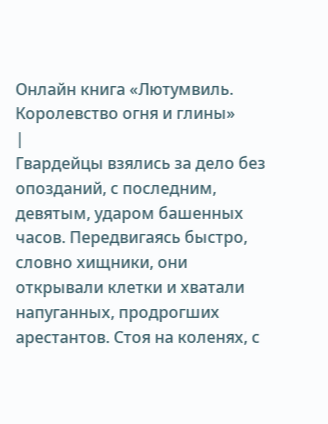Онлайн книга «Лютумвиль. Королевство огня и глины»
|
Гвардейцы взялись за дело без опозданий, с последним, девятым, ударом башенных часов. Передвигаясь быстро, словно хищники, они открывали клетки и хватали напуганных, продрогших арестантов. Стоя на коленях, с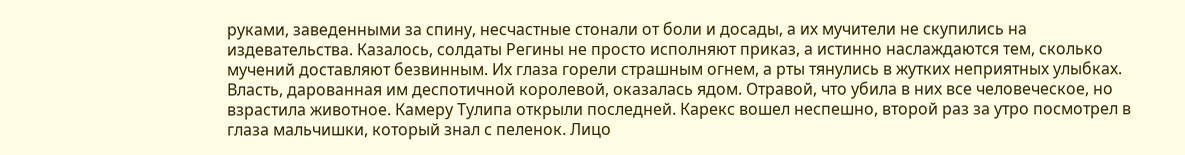руками, заведенными за спину, несчастные стонали от боли и досады, а их мучители не скупились на издевательства. Казалось, солдаты Регины не просто исполняют приказ, а истинно наслаждаются тем, сколько мучений доставляют безвинным. Их глаза горели страшным огнем, а рты тянулись в жутких неприятных улыбках. Власть, дарованная им деспотичной королевой, оказалась ядом. Отравой, что убила в них все человеческое, но взрастила животное. Камеру Тулипа открыли последней. Карекс вошел неспешно, второй раз за утро посмотрел в глаза мальчишки, который знал с пеленок. Лицо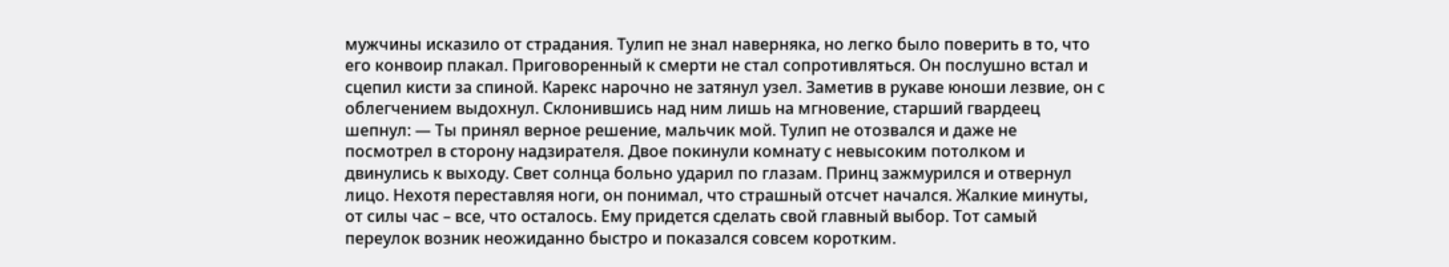мужчины исказило от страдания. Тулип не знал наверняка, но легко было поверить в то, что его конвоир плакал. Приговоренный к смерти не стал сопротивляться. Он послушно встал и сцепил кисти за спиной. Карекс нарочно не затянул узел. Заметив в рукаве юноши лезвие, он с облегчением выдохнул. Склонившись над ним лишь на мгновение, старший гвардеец шепнул: — Ты принял верное решение, мальчик мой. Тулип не отозвался и даже не посмотрел в сторону надзирателя. Двое покинули комнату с невысоким потолком и двинулись к выходу. Свет солнца больно ударил по глазам. Принц зажмурился и отвернул лицо. Нехотя переставляя ноги, он понимал, что страшный отсчет начался. Жалкие минуты, от силы час – все, что осталось. Ему придется сделать свой главный выбор. Тот самый переулок возник неожиданно быстро и показался совсем коротким.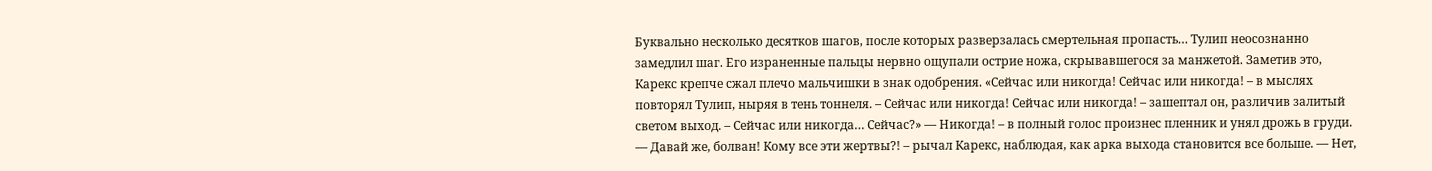Буквально несколько десятков шагов, после которых разверзалась смертельная пропасть… Тулип неосознанно замедлил шаг. Его израненные пальцы нервно ощупали острие ножа, скрывавшегося за манжетой. Заметив это, Карекс крепче сжал плечо мальчишки в знак одобрения. «Сейчас или никогда! Сейчас или никогда! – в мыслях повторял Тулип, ныряя в тень тоннеля. – Сейчас или никогда! Сейчас или никогда! – зашептал он, различив залитый светом выход. – Сейчас или никогда… Сейчас?» — Никогда! – в полный голос произнес пленник и унял дрожь в груди. — Давай же, болван! Кому все эти жертвы?! – рычал Карекс, наблюдая, как арка выхода становится все больше. — Нет,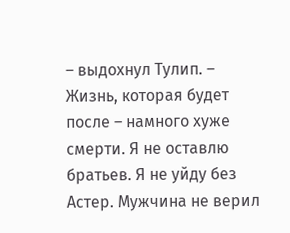– выдохнул Тулип. – Жизнь, которая будет после – намного хуже смерти. Я не оставлю братьев. Я не уйду без Астер. Мужчина не верил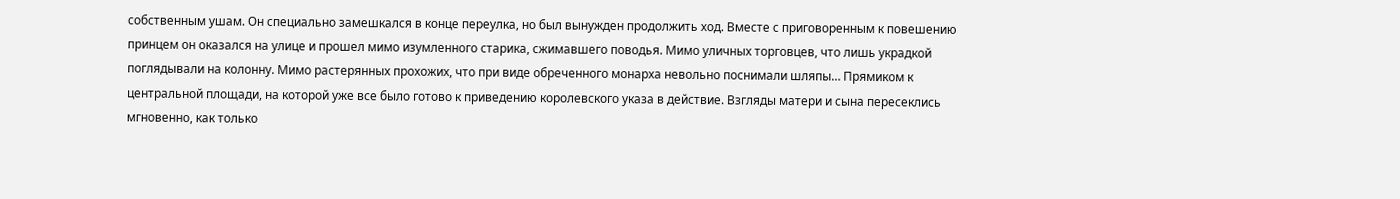собственным ушам. Он специально замешкался в конце переулка, но был вынужден продолжить ход. Вместе с приговоренным к повешению принцем он оказался на улице и прошел мимо изумленного старика, сжимавшего поводья. Мимо уличных торговцев, что лишь украдкой поглядывали на колонну. Мимо растерянных прохожих, что при виде обреченного монарха невольно поснимали шляпы… Прямиком к центральной площади, на которой уже все было готово к приведению королевского указа в действие. Взгляды матери и сына пересеклись мгновенно, как только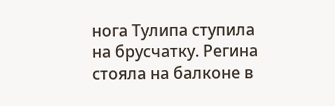нога Тулипа ступила на брусчатку. Регина стояла на балконе в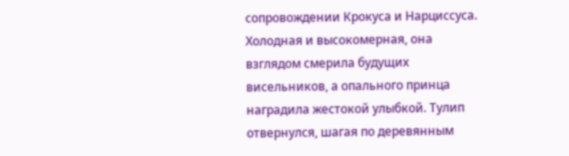сопровождении Крокуса и Нарциссуса. Холодная и высокомерная, она взглядом смерила будущих висельников, а опального принца наградила жестокой улыбкой. Тулип отвернулся, шагая по деревянным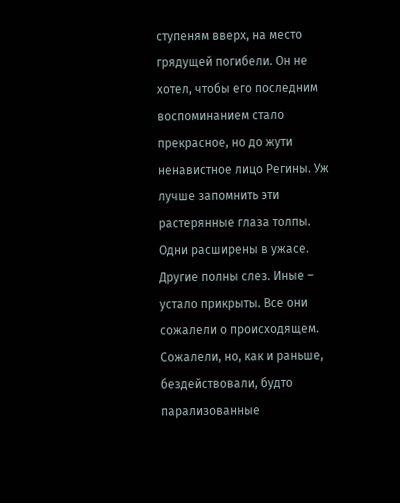ступеням вверх, на место грядущей погибели. Он не хотел, чтобы его последним воспоминанием стало прекрасное, но до жути ненавистное лицо Регины. Уж лучше запомнить эти растерянные глаза толпы. Одни расширены в ужасе. Другие полны слез. Иные – устало прикрыты. Все они сожалели о происходящем. Сожалели, но, как и раньше, бездействовали, будто парализованные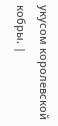укусом королевской кобры. |